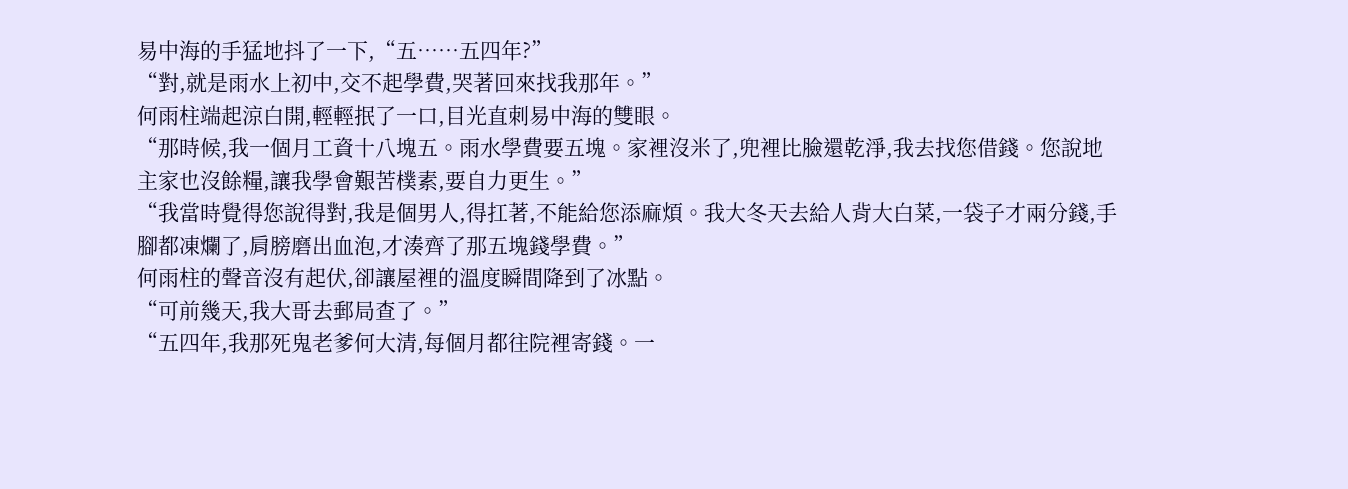易中海的手猛地抖了一下,“五……五四年?”
“對,就是雨水上初中,交不起學費,哭著回來找我那年。”
何雨柱端起涼白開,輕輕抿了一口,目光直刺易中海的雙眼。
“那時候,我一個月工資十八塊五。雨水學費要五塊。家裡沒米了,兜裡比臉還乾淨,我去找您借錢。您說地主家也沒餘糧,讓我學會艱苦樸素,要自力更生。”
“我當時覺得您說得對,我是個男人,得扛著,不能給您添麻煩。我大冬天去給人背大白菜,一袋子才兩分錢,手腳都凍爛了,肩膀磨出血泡,才湊齊了那五塊錢學費。”
何雨柱的聲音沒有起伏,卻讓屋裡的溫度瞬間降到了冰點。
“可前幾天,我大哥去郵局查了。”
“五四年,我那死鬼老爹何大清,每個月都往院裡寄錢。一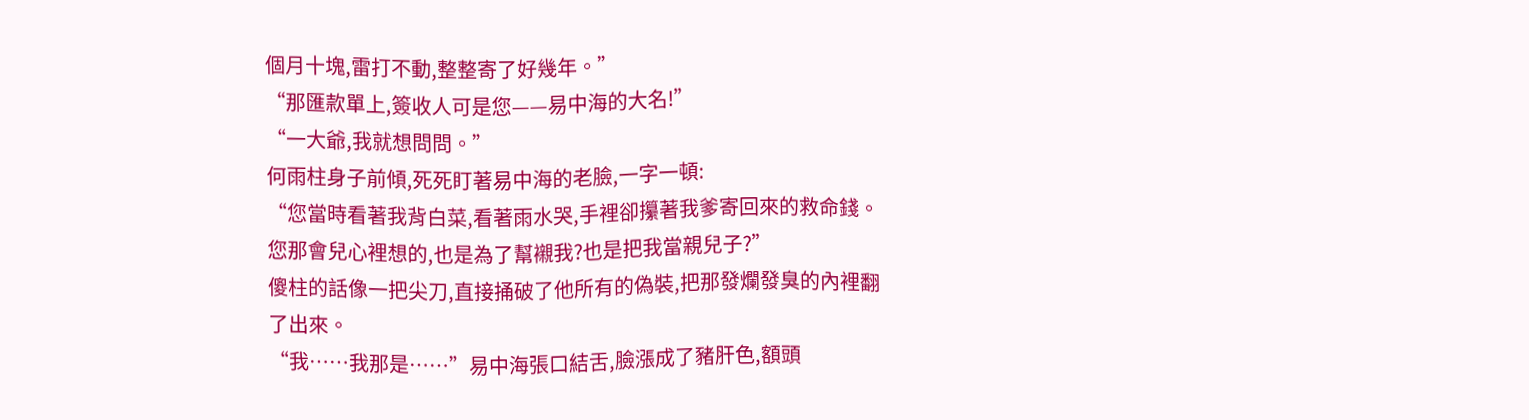個月十塊,雷打不動,整整寄了好幾年。”
“那匯款單上,簽收人可是您——易中海的大名!”
“一大爺,我就想問問。”
何雨柱身子前傾,死死盯著易中海的老臉,一字一頓:
“您當時看著我背白菜,看著雨水哭,手裡卻攥著我爹寄回來的救命錢。您那會兒心裡想的,也是為了幫襯我?也是把我當親兒子?”
傻柱的話像一把尖刀,直接捅破了他所有的偽裝,把那發爛發臭的內裡翻了出來。
“我……我那是……”易中海張口結舌,臉漲成了豬肝色,額頭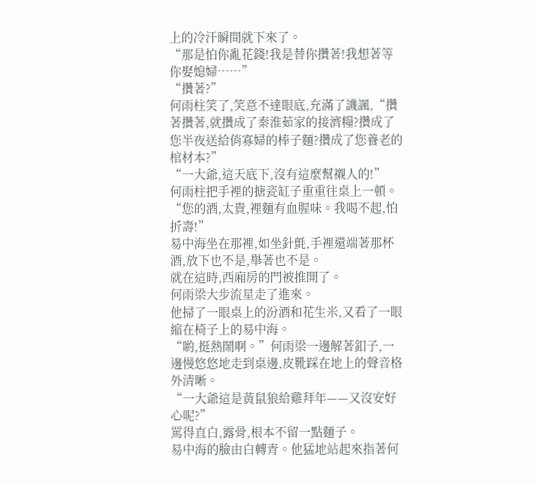上的冷汗瞬間就下來了。
“那是怕你亂花錢!我是替你攢著!我想著等你娶媳婦……”
“攢著?”
何雨柱笑了,笑意不達眼底,充滿了譏諷,“攢著攢著,就攢成了秦淮茹家的接濟糧?攢成了您半夜送給俏寡婦的棒子麵?攢成了您養老的棺材本?”
“一大爺,這天底下,沒有這麼幫襯人的!”
何雨柱把手裡的搪瓷缸子重重往桌上一頓。
“您的酒,太貴,裡麵有血腥味。我喝不起,怕折壽!”
易中海坐在那裡,如坐針氈,手裡還端著那杯酒,放下也不是,舉著也不是。
就在這時,西廂房的門被推開了。
何雨梁大步流星走了進來。
他掃了一眼桌上的汾酒和花生米,又看了一眼縮在椅子上的易中海。
“喲,挺熱鬧啊。”何雨梁一邊解著釦子,一邊慢悠悠地走到桌邊,皮靴踩在地上的聲音格外清晰。
“一大爺這是黃鼠狼給雞拜年——又沒安好心呢?”
罵得直白,露骨,根本不留一點麵子。
易中海的臉由白轉青。他猛地站起來指著何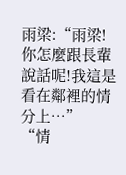雨梁:“雨梁!你怎麼跟長輩說話呢!我這是看在鄰裡的情分上…”
“情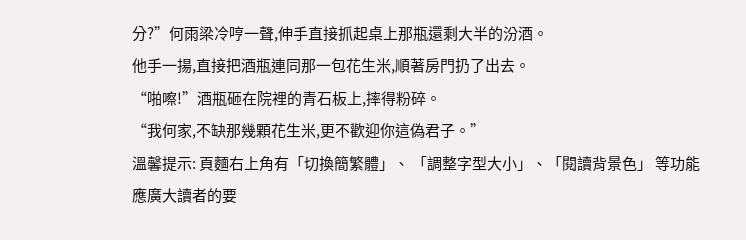分?”何雨梁冷哼一聲,伸手直接抓起桌上那瓶還剩大半的汾酒。
他手一揚,直接把酒瓶連同那一包花生米,順著房門扔了出去。
“啪嚓!”酒瓶砸在院裡的青石板上,摔得粉碎。
“我何家,不缺那幾顆花生米,更不歡迎你這偽君子。”
溫馨提示: 頁麵右上角有「切換簡繁體」、 「調整字型大小」、「閱讀背景色」 等功能
應廣大讀者的要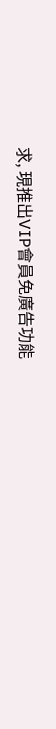求, 現推出VIP會員免廣告功能